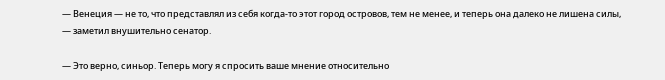— Венеция — не то, что представлял из себя когда-то этот город островов, тем не менее, и теперь она далеко не лишена силы, — заметил внушительно сенатор.

— Это верно, синьор. Теперь могу я спросить ваше мнение относительно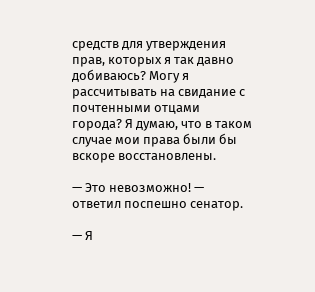средств для утверждения прав, которых я так давно добиваюсь? Могу я рассчитывать на свидание с почтенными отцами города? Я думаю, что в таком случае мои права были бы вскоре восстановлены.

— Это невозможно! — ответил поспешно сенатор.

— Я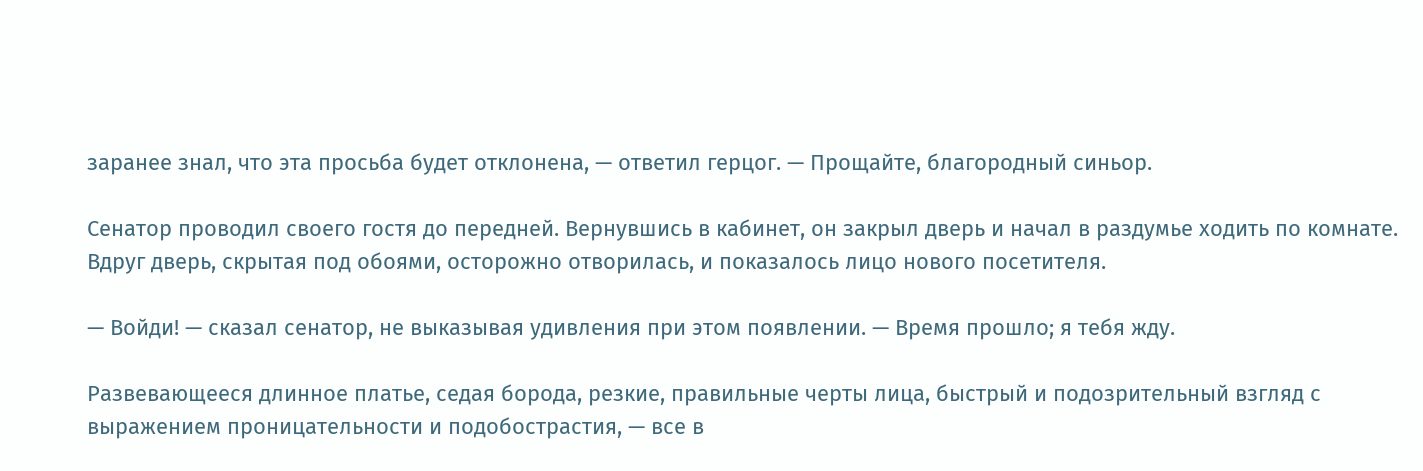заранее знал, что эта просьба будет отклонена, — ответил герцог. — Прощайте, благородный синьор.

Сенатор проводил своего гостя до передней. Вернувшись в кабинет, он закрыл дверь и начал в раздумье ходить по комнате. Вдруг дверь, скрытая под обоями, осторожно отворилась, и показалось лицо нового посетителя.

— Войди! — сказал сенатор, не выказывая удивления при этом появлении. — Время прошло; я тебя жду.

Развевающееся длинное платье, седая борода, резкие, правильные черты лица, быстрый и подозрительный взгляд с выражением проницательности и подобострастия, — все в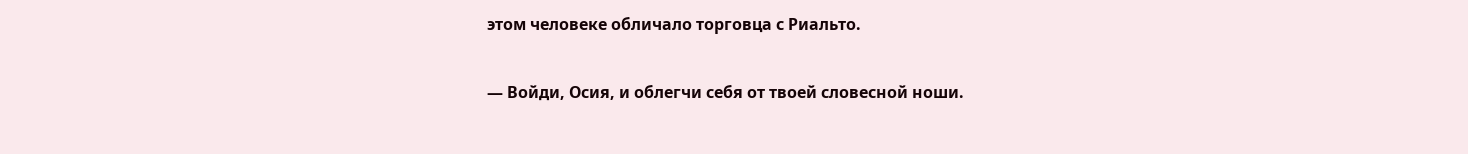этом человеке обличало торговца с Риальто.

— Войди, Осия, и облегчи себя от твоей словесной ноши.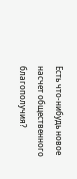Есть что-нибудь новое насчет общественного благополучия?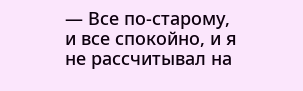— Все по-старому, и все спокойно, и я не рассчитывал на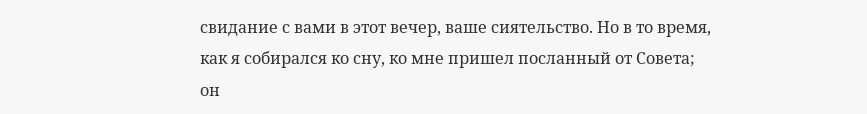свидание с вами в этот вечер, ваше сиятельство. Но в то время, как я собирался ко сну, ко мне пришел посланный от Совета; он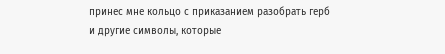принес мне кольцо с приказанием разобрать герб и другие символы, которые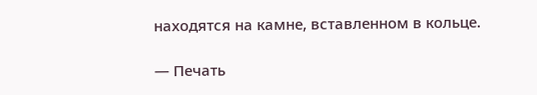находятся на камне, вставленном в кольце.

— Печать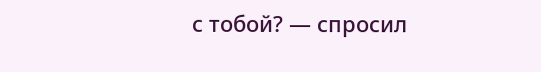с тобой? — спросил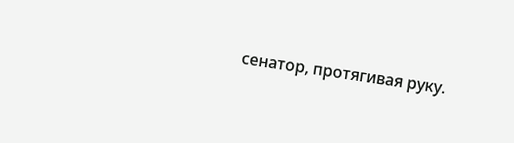сенатор, протягивая руку.